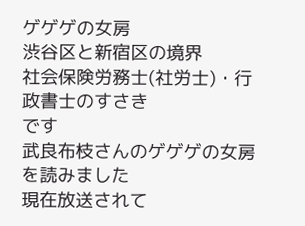ゲゲゲの女房
渋谷区と新宿区の境界
社会保険労務士(社労士)・行政書士のすさき
です
武良布枝さんのゲゲゲの女房
を読みました
現在放送されて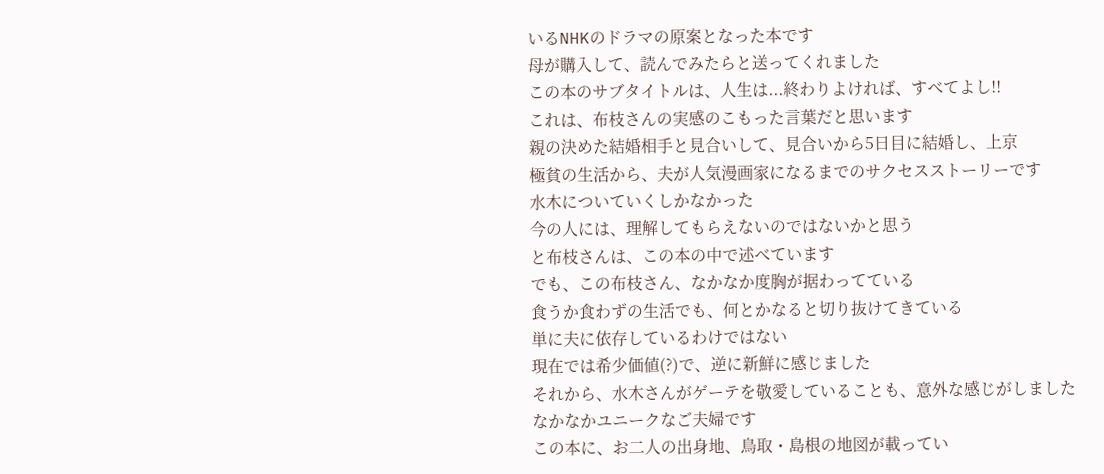いるNHKのドラマの原案となった本です
母が購入して、読んでみたらと送ってくれました
この本のサブタイトルは、人生は...終わりよければ、すべてよし!!
これは、布枝さんの実感のこもった言葉だと思います
親の決めた結婚相手と見合いして、見合いから5日目に結婚し、上京
極貧の生活から、夫が人気漫画家になるまでのサクセスストーリーです
水木についていくしかなかった
今の人には、理解してもらえないのではないかと思う
と布枝さんは、この本の中で述べています
でも、この布枝さん、なかなか度胸が据わってている
食うか食わずの生活でも、何とかなると切り抜けてきている
単に夫に依存しているわけではない
現在では希少価値(?)で、逆に新鮮に感じました
それから、水木さんがゲーテを敬愛していることも、意外な感じがしました
なかなかユニークなご夫婦です
この本に、お二人の出身地、鳥取・島根の地図が載ってい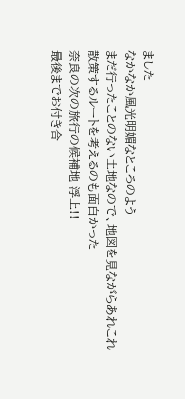ました
なかなか風光明媚なところのよう
まだ行ったことのない土地なので、地図を見ながらあれこれ散策するルートを考えるのも面白かった
奈良の次の旅行の候補地 浮上!!
最後までお付き合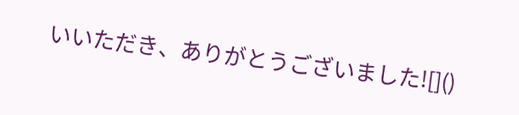いいただき、ありがとうございました![]()